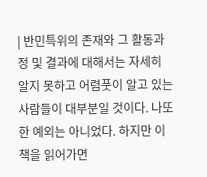| 반민특위의 존재와 그 활동과정 및 결과에 대해서는 자세히 알지 못하고 어렴풋이 알고 있는 사람들이 대부분일 것이다. 나또한 예외는 아니었다. 하지만 이 책을 읽어가면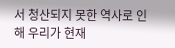서 청산되지 못한 역사로 인해 우리가 현재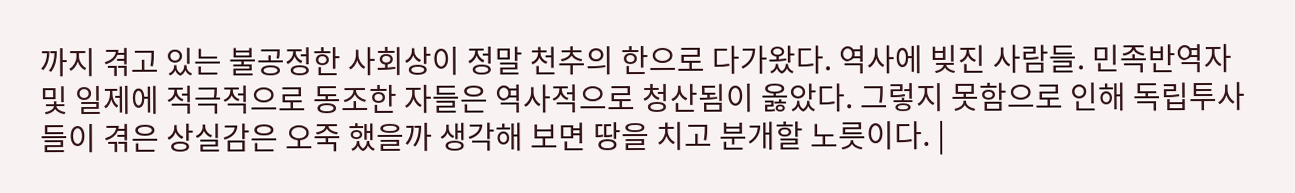까지 겪고 있는 불공정한 사회상이 정말 천추의 한으로 다가왔다. 역사에 빚진 사람들. 민족반역자 및 일제에 적극적으로 동조한 자들은 역사적으로 청산됨이 옳았다. 그렇지 못함으로 인해 독립투사들이 겪은 상실감은 오죽 했을까 생각해 보면 땅을 치고 분개할 노릇이다. |